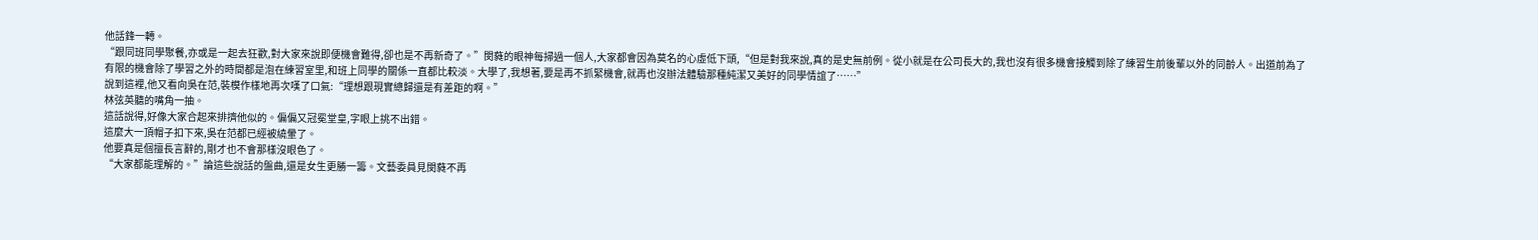他話鋒一轉。
“跟同班同學聚餐,亦或是一起去狂歡,對大家來說即便機會難得,卻也是不再新奇了。”閔蕤的眼神每掃過一個人,大家都會因為莫名的心虛低下頭,“但是對我來說,真的是史無前例。從小就是在公司長大的,我也沒有很多機會接觸到除了練習生前後輩以外的同齡人。出道前為了有限的機會除了學習之外的時間都是泡在練習室里,和班上同學的關係一直都比較淡。大學了,我想著,要是再不抓緊機會,就再也沒辦法體驗那種純潔又美好的同學情誼了……”
說到這裡,他又看向吳在范,裝模作樣地再次嘆了口氣:“理想跟現實總歸還是有差距的啊。”
林弦英聽的嘴角一抽。
這話說得,好像大家合起來排擠他似的。偏偏又冠冕堂皇,字眼上挑不出錯。
這麼大一頂帽子扣下來,吳在范都已經被繞暈了。
他要真是個擅長言辭的,剛才也不會那樣沒眼色了。
“大家都能理解的。”論這些說話的盤曲,還是女生更勝一籌。文藝委員見閔蕤不再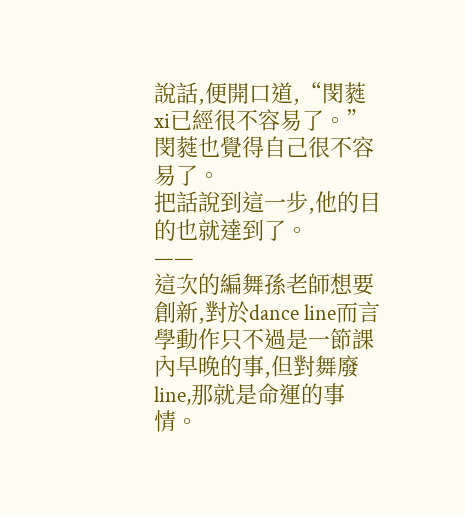說話,便開口道,“閔蕤xi已經很不容易了。”
閔蕤也覺得自己很不容易了。
把話說到這一步,他的目的也就達到了。
——
這次的編舞孫老師想要創新,對於dance line而言學動作只不過是一節課內早晚的事,但對舞廢line,那就是命運的事情。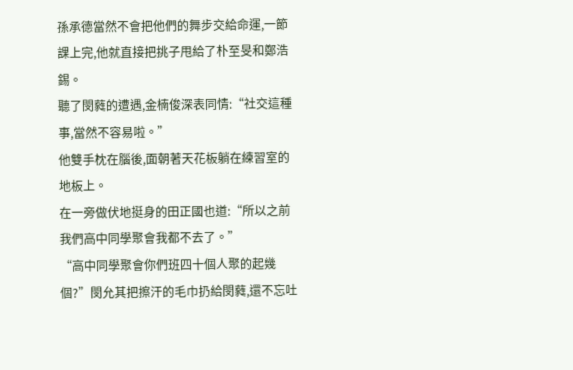孫承德當然不會把他們的舞步交給命運,一節課上完,他就直接把挑子甩給了朴至旻和鄭浩錫。
聽了閔蕤的遭遇,金楠俊深表同情:“社交這種事,當然不容易啦。”
他雙手枕在腦後,面朝著天花板躺在練習室的地板上。
在一旁做伏地挺身的田正國也道:“所以之前我們高中同學聚會我都不去了。”
“高中同學聚會你們班四十個人聚的起幾個?”閔允其把擦汗的毛巾扔給閔蕤,還不忘吐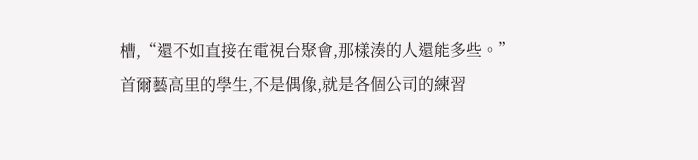槽,“還不如直接在電視台聚會,那樣湊的人還能多些。”
首爾藝高里的學生,不是偶像,就是各個公司的練習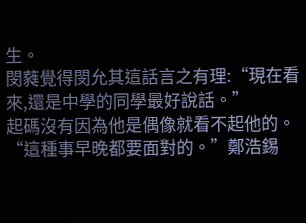生。
閔蕤覺得閔允其這話言之有理:“現在看來,還是中學的同學最好說話。”
起碼沒有因為他是偶像就看不起他的。
“這種事早晚都要面對的。”鄭浩錫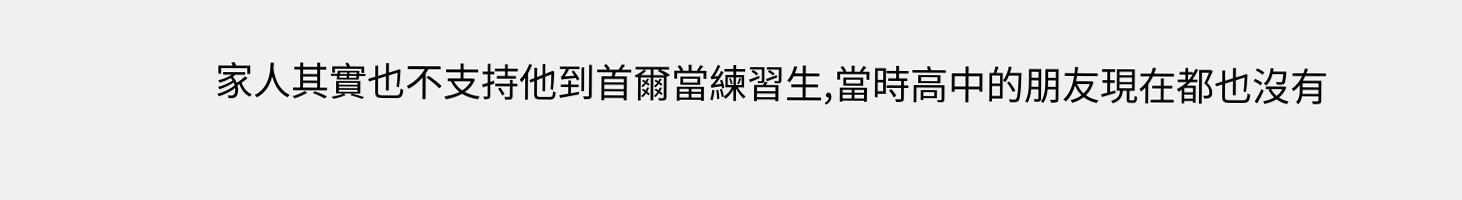家人其實也不支持他到首爾當練習生,當時高中的朋友現在都也沒有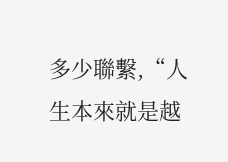多少聯繫,“人生本來就是越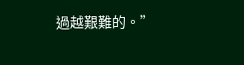過越艱難的。”